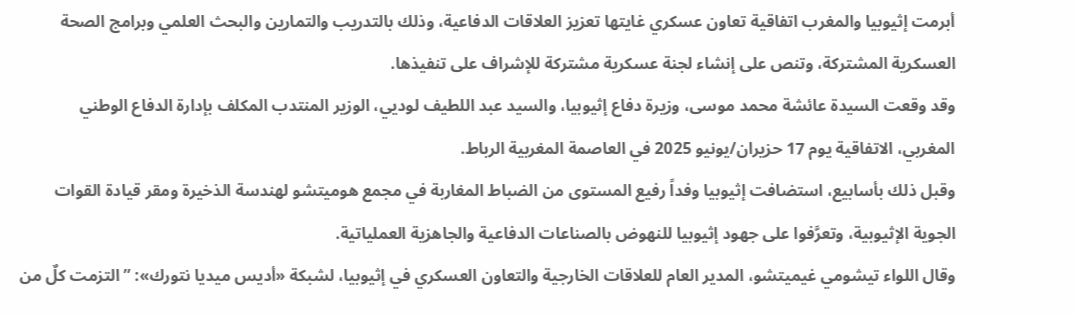أبرمت إثيوبيا والمغرب اتفاقية تعاون عسكري غايتها تعزيز العلاقات الدفاعية، وذلك بالتدريب والتمارين والبحث العلمي وبرامج الصحة العسكرية المشتركة، وتنص على إنشاء لجنة عسكرية مشتركة للإشراف على تنفيذها.
وقد وقعت السيدة عائشة محمد موسى، وزيرة دفاع إثيوبيا، والسيد عبد اللطيف لوديي، الوزير المنتدب المكلف بإدارة الدفاع الوطني المغربي، الاتفاقية يوم 17 حزيران/يونيو 2025 في العاصمة المغربية الرباط.
وقبل ذلك بأسابيع، استضافت إثيوبيا وفداً رفيع المستوى من الضباط المغاربة في مجمع هوميتشو لهندسة الذخيرة ومقر قيادة القوات الجوية الإثيوبية، وتعرَّفوا على جهود إثيوبيا للنهوض بالصناعات الدفاعية والجاهزية العملياتية.
وقال اللواء تيشومي غيميتشو، المدير العام للعلاقات الخارجية والتعاون العسكري في إثيوبيا، لشبكة «أديس ميديا نتورك»: ”التزمت كلٌ من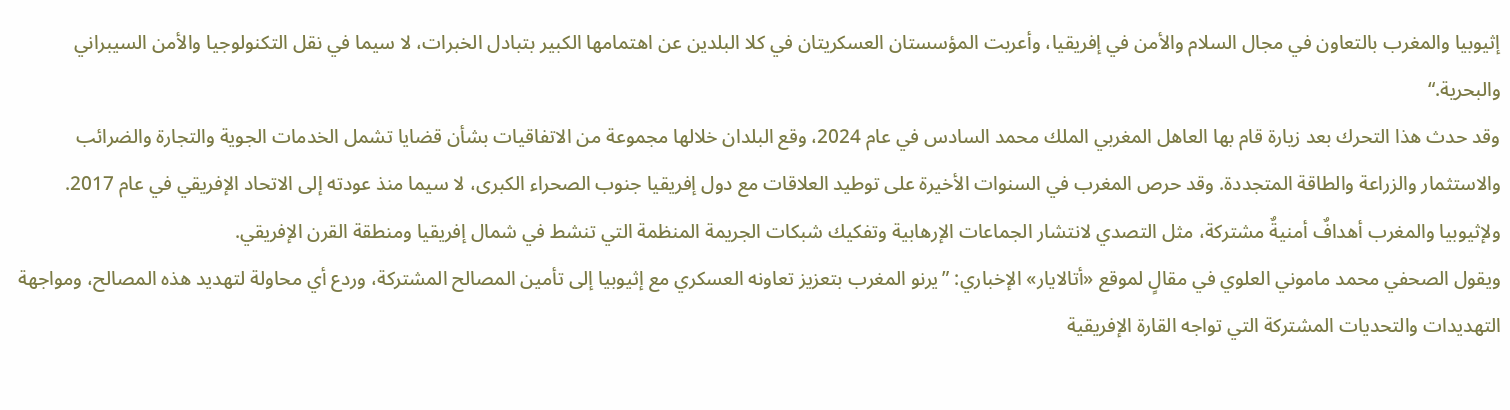إثيوبيا والمغرب بالتعاون في مجال السلام والأمن في إفريقيا، وأعربت المؤسستان العسكريتان في كلا البلدين عن اهتمامها الكبير بتبادل الخبرات، لا سيما في نقل التكنولوجيا والأمن السيبراني والبحرية.“
وقد حدث هذا التحرك بعد زيارة قام بها العاهل المغربي الملك محمد السادس في عام 2024، وقع البلدان خلالها مجموعة من الاتفاقيات بشأن قضايا تشمل الخدمات الجوية والتجارة والضرائب والاستثمار والزراعة والطاقة المتجددة. وقد حرص المغرب في السنوات الأخيرة على توطيد العلاقات مع دول إفريقيا جنوب الصحراء الكبرى، لا سيما منذ عودته إلى الاتحاد الإفريقي في عام 2017.
ولإثيوبيا والمغرب أهدافٌ أمنيةٌ مشتركة، مثل التصدي لانتشار الجماعات الإرهابية وتفكيك شبكات الجريمة المنظمة التي تنشط في شمال إفريقيا ومنطقة القرن الإفريقي.
ويقول الصحفي محمد ماموني العلوي في مقالٍ لموقع «أتالايار» الإخباري: ”يرنو المغرب بتعزيز تعاونه العسكري مع إثيوبيا إلى تأمين المصالح المشتركة، وردع أي محاولة لتهديد هذه المصالح، ومواجهة التهديدات والتحديات المشتركة التي تواجه القارة الإفريقية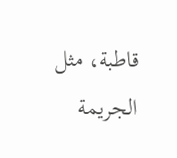قاطبة، مثل الجريمة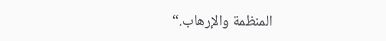المنظمة والإرهاب.“